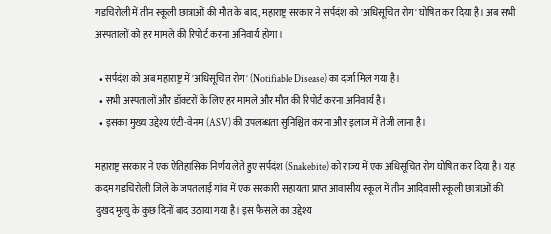गडचिरोली में तीन स्कूली छात्राओं की मौत के बाद, महाराष्ट्र सरकार ने सर्पदंश को 'अधिसूचित रोग' घोषित कर दिया है। अब सभी अस्पतालों को हर मामले की रिपोर्ट करना अनिवार्य होगा।

  • सर्पदंश को अब महाराष्ट्र में 'अधिसूचित रोग' (Notifiable Disease) का दर्जा मिल गया है।
  • सभी अस्पतालों और डॉक्टरों के लिए हर मामले और मौत की रिपोर्ट करना अनिवार्य है।
  • इसका मुख्य उद्देश्य एंटी-वेनम (ASV) की उपलब्धता सुनिश्चित करना और इलाज में तेजी लाना है।

महाराष्ट्र सरकार ने एक ऐतिहासिक निर्णय लेते हुए सर्पदंश (Snakebite) को राज्य में एक अधिसूचित रोग घोषित कर दिया है। यह कदम गडचिरोली जिले के जपतलाई गांव में एक सरकारी सहायता प्राप्त आवासीय स्कूल में तीन आदिवासी स्कूली छात्राओं की दुखद मृत्यु के कुछ दिनों बाद उठाया गया है। इस फैसले का उद्देश्य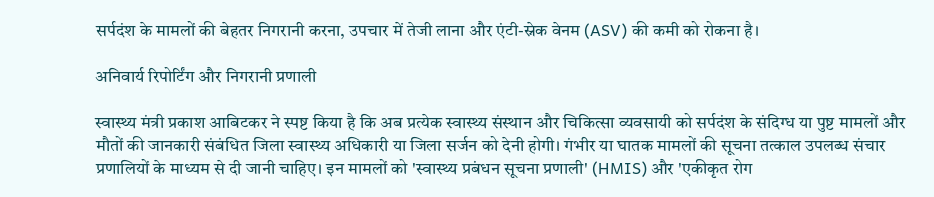सर्पदंश के मामलों की बेहतर निगरानी करना, उपचार में तेजी लाना और एंटी-स्नेक वेनम (ASV) की कमी को रोकना है।

अनिवार्य रिपोर्टिंग और निगरानी प्रणाली

स्वास्थ्य मंत्री प्रकाश आबिटकर ने स्पष्ट किया है कि अब प्रत्येक स्वास्थ्य संस्थान और चिकित्सा व्यवसायी को सर्पदंश के संदिग्ध या पुष्ट मामलों और मौतों की जानकारी संबंधित जिला स्वास्थ्य अधिकारी या जिला सर्जन को देनी होगी। गंभीर या घातक मामलों की सूचना तत्काल उपलब्ध संचार प्रणालियों के माध्यम से दी जानी चाहिए। इन मामलों को 'स्वास्थ्य प्रबंधन सूचना प्रणाली' (HMIS) और 'एकीकृत रोग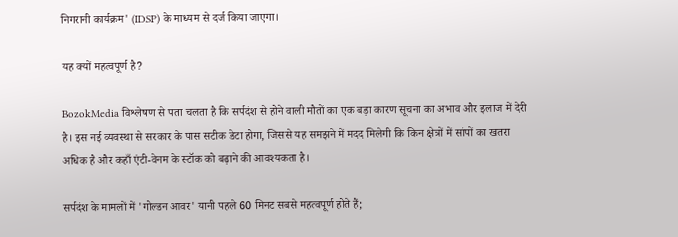निगरानी कार्यक्रम' (IDSP) के माध्यम से दर्ज किया जाएगा।

यह क्यों महत्वपूर्ण है?

BozokMedia विश्लेषण से पता चलता है कि सर्पदंश से होने वाली मौतों का एक बड़ा कारण सूचना का अभाव और इलाज में देरी है। इस नई व्यवस्था से सरकार के पास सटीक डेटा होगा, जिससे यह समझने में मदद मिलेगी कि किन क्षेत्रों में सांपों का खतरा अधिक है और कहाँ एंटी-वेनम के स्टॉक को बढ़ाने की आवश्यकता है।

सर्पदंश के मामलों में 'गोल्डन आवर' यानी पहले 60 मिनट सबसे महत्वपूर्ण होते हैं;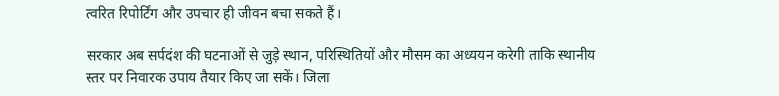त्वरित रिपोर्टिंग और उपचार ही जीवन बचा सकते हैं।

सरकार अब सर्पदंश की घटनाओं से जुड़े स्थान, परिस्थितियों और मौसम का अध्ययन करेगी ताकि स्थानीय स्तर पर निवारक उपाय तैयार किए जा सकें। जिला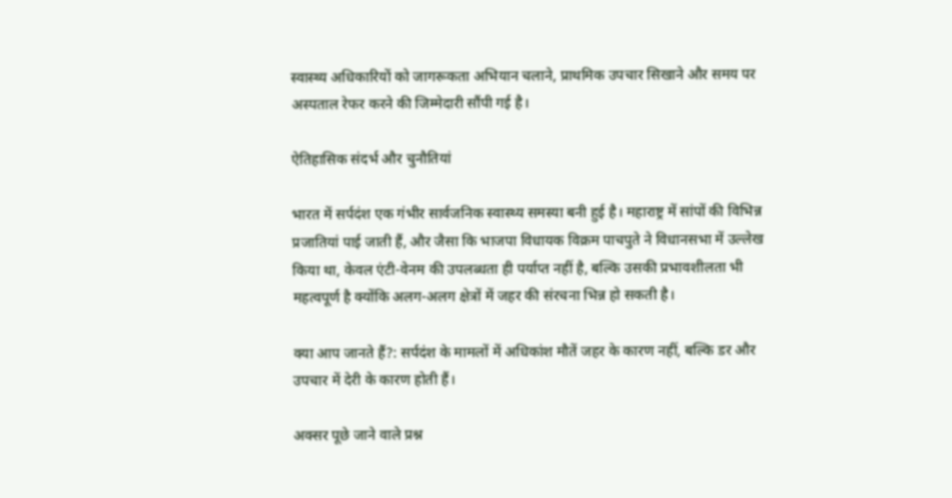स्वास्थ्य अधिकारियों को जागरूकता अभियान चलाने, प्राथमिक उपचार सिखाने और समय पर अस्पताल रेफर करने की जिम्मेदारी सौंपी गई है।

ऐतिहासिक संदर्भ और चुनौतियां

भारत में सर्पदंश एक गंभीर सार्वजनिक स्वास्थ्य समस्या बनी हुई है। महाराष्ट्र में सांपों की विभिन्न प्रजातियां पाई जाती हैं, और जैसा कि भाजपा विधायक विक्रम पाचपुते ने विधानसभा में उल्लेख किया था, केवल एंटी-वेनम की उपलब्धता ही पर्याप्त नहीं है, बल्कि उसकी प्रभावशीलता भी महत्वपूर्ण है क्योंकि अलग-अलग क्षेत्रों में जहर की संरचना भिन्न हो सकती है।

क्या आप जानते हैं?: सर्पदंश के मामलों में अधिकांश मौतें जहर के कारण नहीं, बल्कि डर और उपचार में देरी के कारण होती हैं।

अक्सर पूछे जाने वाले प्रश्न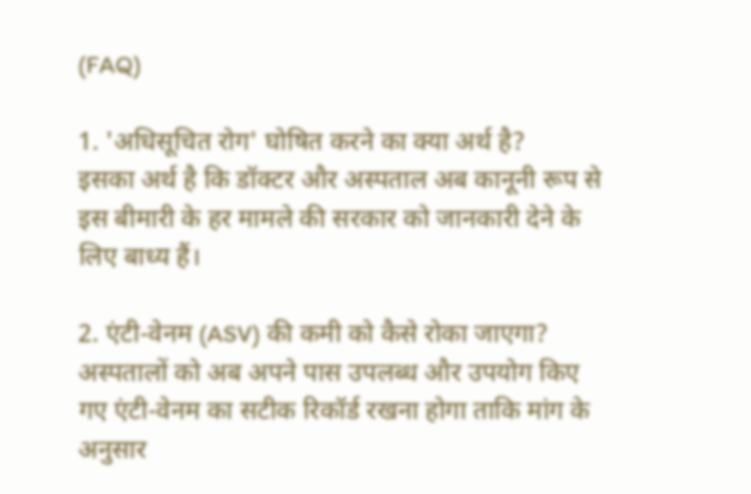(FAQ)

1. 'अधिसूचित रोग' घोषित करने का क्या अर्थ है?
इसका अर्थ है कि डॉक्टर और अस्पताल अब कानूनी रूप से इस बीमारी के हर मामले की सरकार को जानकारी देने के लिए बाध्य हैं।

2. एंटी-वेनम (ASV) की कमी को कैसे रोका जाएगा?
अस्पतालों को अब अपने पास उपलब्ध और उपयोग किए गए एंटी-वेनम का सटीक रिकॉर्ड रखना होगा ताकि मांग के अनुसार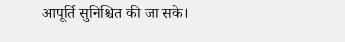आपूर्ति सुनिश्चित की जा सके।